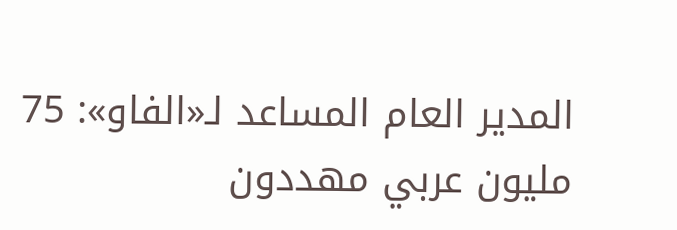المدير العام المساعد لـ«الفاو»: 75 مليون عربي مهددون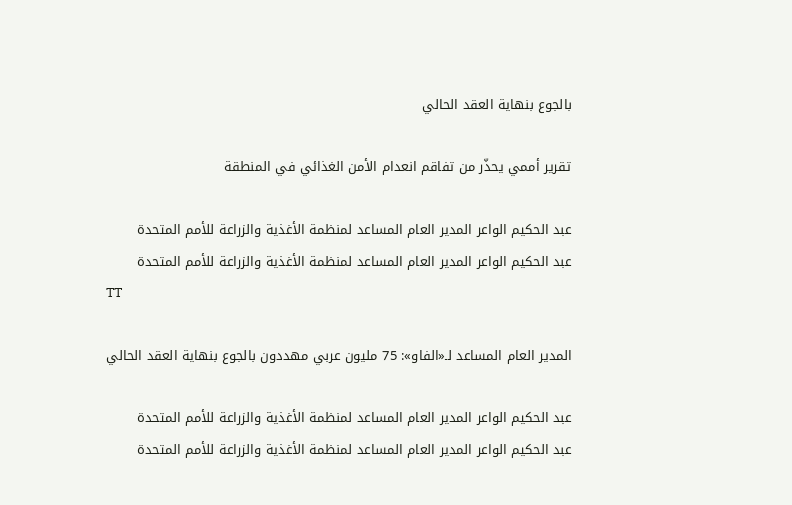بالجوع بنهاية العقد الحالي

تقرير أممي يحذّر من تفاقم انعدام الأمن الغذائي في المنطقة

عبد الحكيم الواعر المدير العام المساعد لمنظمة الأغذية والزراعة للأمم المتحدة
عبد الحكيم الواعر المدير العام المساعد لمنظمة الأغذية والزراعة للأمم المتحدة
TT

المدير العام المساعد لـ«الفاو»: 75 مليون عربي مهددون بالجوع بنهاية العقد الحالي

عبد الحكيم الواعر المدير العام المساعد لمنظمة الأغذية والزراعة للأمم المتحدة
عبد الحكيم الواعر المدير العام المساعد لمنظمة الأغذية والزراعة للأمم المتحدة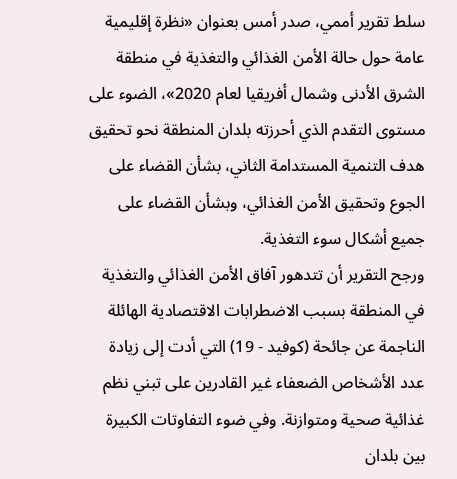سلط تقرير أممي، صدر أمس بعنوان «نظرة إقليمية عامة حول حالة الأمن الغذائي والتغذية في منطقة الشرق الأدنى وشمال أفريقيا لعام 2020»، الضوء على مستوى التقدم الذي أحرزته بلدان المنطقة نحو تحقيق هدف التنمية المستدامة الثاني، بشأن القضاء على الجوع وتحقيق الأمن الغذائي، وبشأن القضاء على جميع أشكال سوء التغذية.
ورجح التقرير أن تتدهور آفاق الأمن الغذائي والتغذية في المنطقة بسبب الاضطرابات الاقتصادية الهائلة الناجمة عن جائحة (كوفيد - 19) التي أدت إلى زيادة عدد الأشخاص الضعفاء غير القادرين على تبني نظم غذائية صحية ومتوازنة. وفي ضوء التفاوتات الكبيرة بين بلدان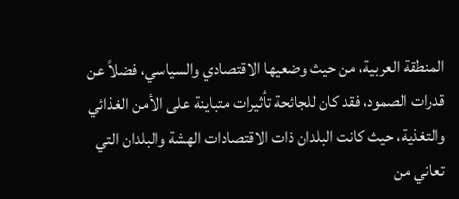المنطقة العربية، من حيث وضعيها الاقتصادي والسياسي، فضلاً عن قدرات الصمود، فقد كان للجائحة تأثيرات متباينة على الأمن الغذائي والتغذية، حيث كانت البلدان ذات الاقتصادات الهشة والبلدان التي تعاني من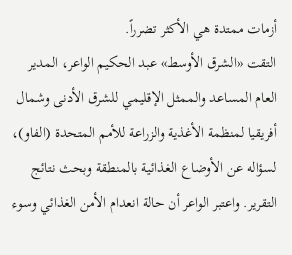أزمات ممتدة هي الأكثر تضرراً.
التقت «الشرق الأوسط» عبد الحكيم الواعر، المدير العام المساعد والممثل الإقليمي للشرق الأدنى وشمال أفريقيا لمنظمة الأغذية والزراعة للأمم المتحدة (الفاو)، لسؤاله عن الأوضاع الغذائية بالمنطقة وبحث نتائج التقرير. واعتبر الواعر أن حالة انعدام الأمن الغذائي وسوء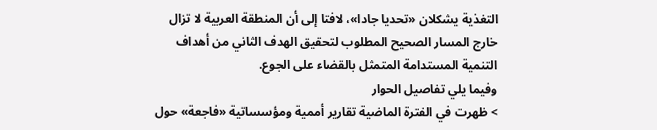التغذية يشكلان «تحديا جادا»، لافتا إلى أن المنطقة العربية لا تزال خارج المسار الصحيح المطلوب لتحقيق الهدف الثاني من أهداف التنمية المستدامة المتمثل بالقضاء على الجوع.
وفيما يلي تفاصيل الحوار
> ظهرت في الفترة الماضية تقارير أممية ومؤسساتية «فاجعة» حول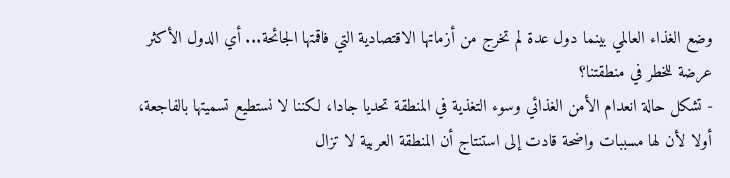وضع الغذاء العالمي بينما دول عدة لم تخرج من أزماتها الاقتصادية التي فاقمتها الجائحة... أي الدول الأكثر عرضة للخطر في منطقتنا؟
- تشكل حالة انعدام الأمن الغذائي وسوء التغذية في المنطقة تحديا جادا، لكننا لا نستطيع تسميتها بالفاجعة، أولا لأن لها مسببات واضحة قادت إلى استنتاج أن المنطقة العربية لا تزال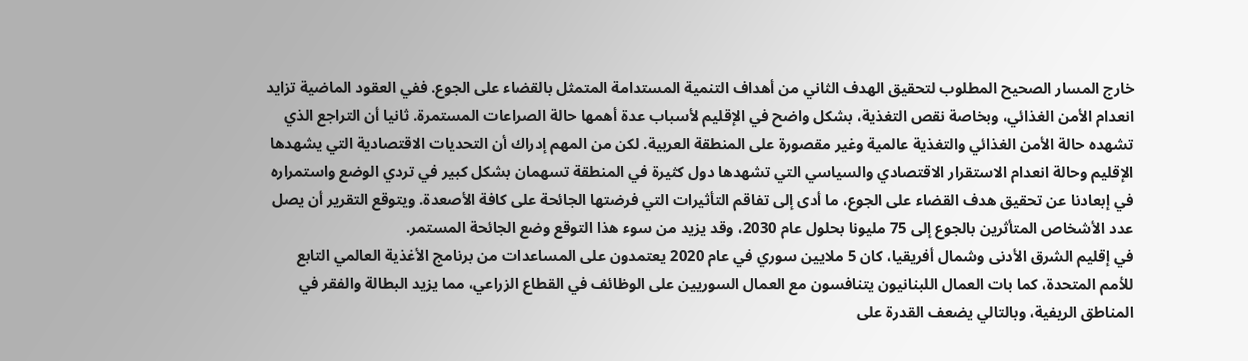خارج المسار الصحيح المطلوب لتحقيق الهدف الثاني من أهداف التنمية المستدامة المتمثل بالقضاء على الجوع. ففي العقود الماضية تزايد انعدام الأمن الغذائي، وبخاصة نقص التغذية، بشكل واضح في الإقليم لأسباب عدة أهمها حالة الصراعات المستمرة. ثانيا أن التراجع الذي تشهده حالة الأمن الغذائي والتغذية عالمية وغير مقصورة على المنطقة العربية. لكن من المهم إدراك أن التحديات الاقتصادية التي يشهدها الإقليم وحالة انعدام الاستقرار الاقتصادي والسياسي التي تشهدها دول كثيرة في المنطقة تسهمان بشكل كبير في تردي الوضع واستمراره في إبعادنا عن تحقيق هدف القضاء على الجوع، ما أدى إلى تفاقم التأثيرات التي فرضتها الجائحة على كافة الأصعدة. ويتوقع التقرير أن يصل عدد الأشخاص المتأثرين بالجوع إلى 75 مليونا بحلول عام 2030، وقد يزيد من سوء هذا التوقع وضع الجائحة المستمر.
في إقليم الشرق الأدنى وشمال أفريقيا، كان 5 ملايين سوري في عام 2020 يعتمدون على المساعدات من برنامج الأغذية العالمي التابع للأمم المتحدة، كما بات العمال اللبنانيون يتنافسون مع العمال السوريين على الوظائف في القطاع الزراعي، مما يزيد البطالة والفقر في المناطق الريفية، وبالتالي يضعف القدرة على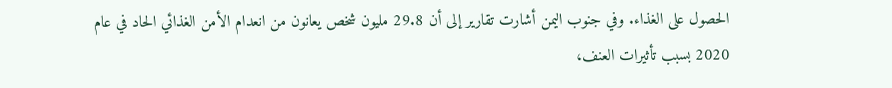الحصول على الغذاء. وفي جنوب اليمن أشارت تقارير إلى أن 29.8 مليون شخص يعانون من انعدام الأمن الغذائي الحاد في عام 2020 بسبب تأثيرات العنف،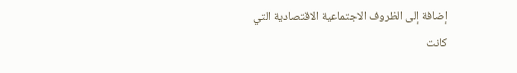إضافة إلى الظروف الاجتماعية الاقتصادية التي كانت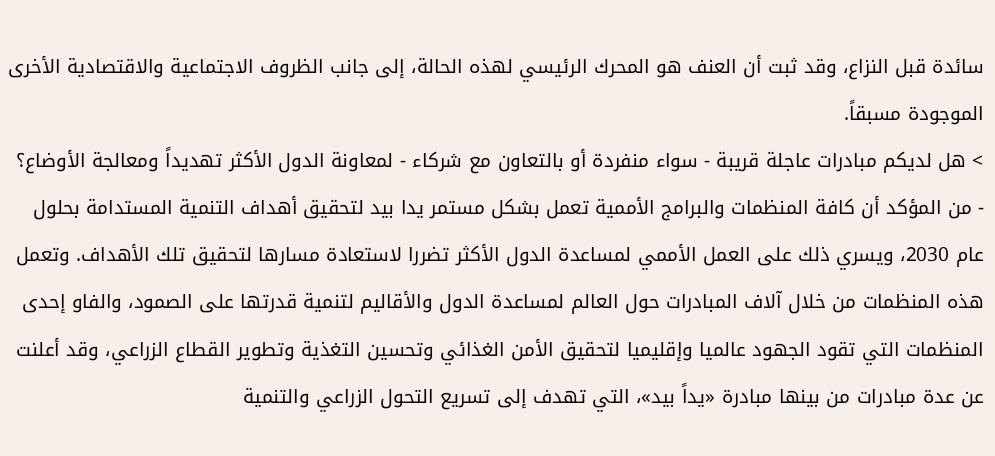سائدة قبل النزاع، وقد ثبت أن العنف هو المحرك الرئيسي لهذه الحالة، إلى جانب الظروف الاجتماعية والاقتصادية الأخرى الموجودة مسبقاً.
> هل لديكم مبادرات عاجلة قريبة - سواء منفردة أو بالتعاون مع شركاء - لمعاونة الدول الأكثر تهديداً ومعالجة الأوضاع؟
- من المؤكد أن كافة المنظمات والبرامج الأممية تعمل بشكل مستمر يدا بيد لتحقيق أهداف التنمية المستدامة بحلول عام 2030، ويسري ذلك على العمل الأممي لمساعدة الدول الأكثر تضررا لاستعادة مسارها لتحقيق تلك الأهداف. وتعمل هذه المنظمات من خلال آلاف المبادرات حول العالم لمساعدة الدول والأقاليم لتنمية قدرتها على الصمود، والفاو إحدى المنظمات التي تقود الجهود عالميا وإقليميا لتحقيق الأمن الغذائي وتحسين التغذية وتطوير القطاع الزراعي، وقد أعلنت عن عدة مبادرات من بينها مبادرة «يداً بيد»، التي تهدف إلى تسريع التحول الزراعي والتنمية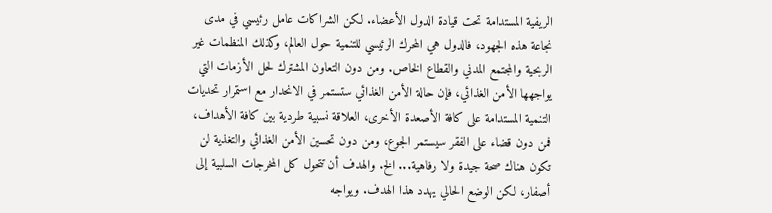الريفية المستدامة تحت قيادة الدول الأعضاء. لكن الشراكات عامل رئيسي في مدى نجاعة هذه الجهود، فالدول هي المحرك الرئيسي للتنمية حول العالم، وكذلك المنظمات غير الربحية والمجتمع المدني والقطاع الخاص. ومن دون التعاون المشترك لحل الأزمات التي يواجهها الأمن الغذائي، فإن حالة الأمن الغذائي ستستمر في الانحدار مع استمرار تحديات التنمية المستدامة على كافة الأصعدة الأخرى، العلاقة نسبية طردية بين كافة الأهداف، فمن دون قضاء على الفقر سيستمر الجوع، ومن دون تحسين الأمن الغذائي والتغذية لن تكون هناك صحة جيدة ولا رفاهية... الخ. والهدف أن تتحول كل المخرجات السلبية إلى أصفار، لكن الوضع الحالي يهدد هذا الهدف. ويواجه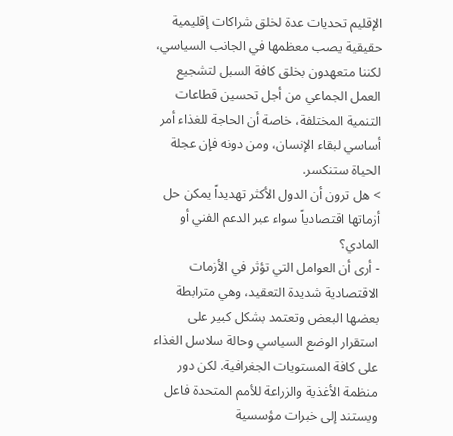الإقليم تحديات عدة لخلق شراكات إقليمية حقيقية يصب معظمها في الجانب السياسي، لكننا متعهدون بخلق كافة السبل لتشجيع العمل الجماعي من أجل تحسين قطاعات التنمية المختلفة، خاصة أن الحاجة للغذاء أمر أساسي لبقاء الإنسان، ومن دونه فإن عجلة الحياة ستنكسر.
> هل ترون أن الدول الأكثر تهديداً يمكن حل أزماتها اقتصادياً سواء عبر الدعم الفني أو المادي؟
- أرى أن العوامل التي تؤثر في الأزمات الاقتصادية شديدة التعقيد، وهي مترابطة بعضها البعض وتعتمد بشكل كبير على استقرار الوضع السياسي وحالة سلاسل الغذاء على كافة المستويات الجغرافية. لكن دور منظمة الأغذية والزراعة للأمم المتحدة فاعل ويستند إلى خبرات مؤسسية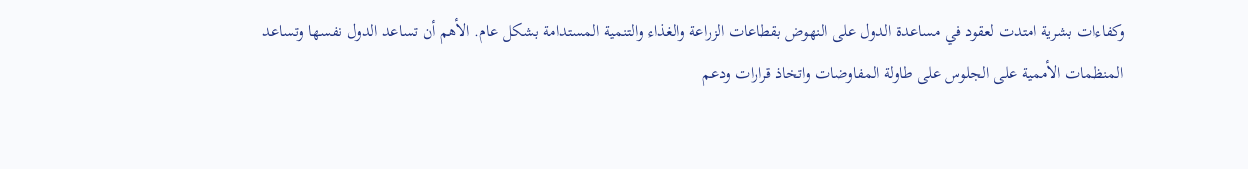وكفاءات بشرية امتدت لعقود في مساعدة الدول على النهوض بقطاعات الزراعة والغذاء والتنمية المستدامة بشكل عام. الأهم أن تساعد الدول نفسها وتساعد المنظمات الأممية على الجلوس على طاولة المفاوضات واتخاذ قرارات ودعم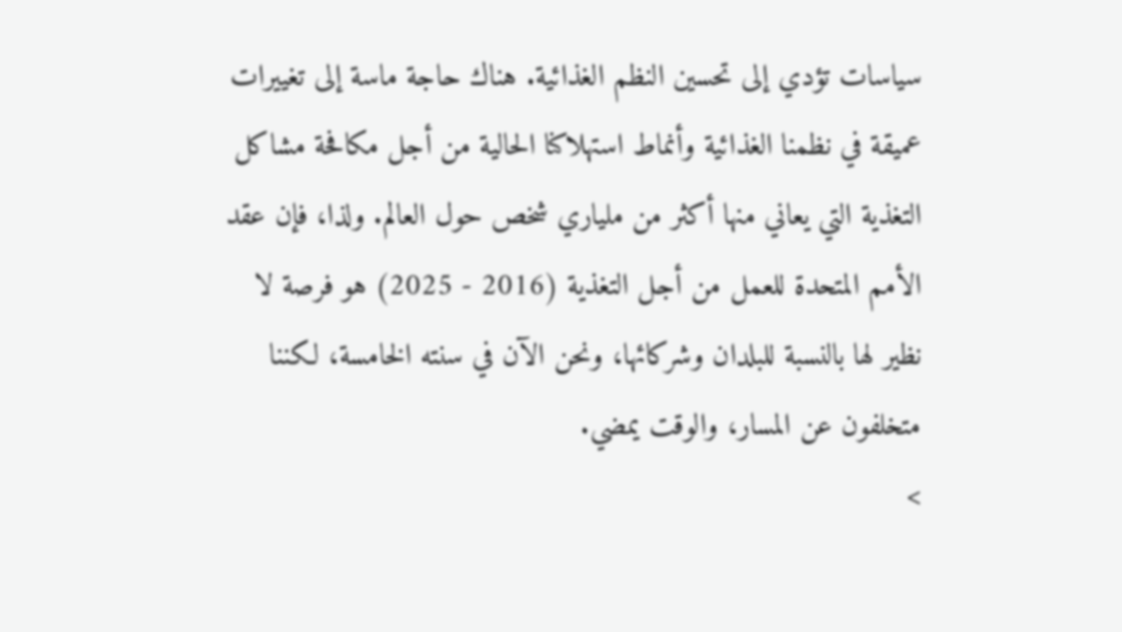سياسات تؤدي إلى تحسين النظم الغذائية. هناك حاجة ماسة إلى تغييرات عميقة في نظمنا الغذائية وأنماط استهلاكنا الحالية من أجل مكافحة مشاكل التغذية التي يعاني منها أكثر من ملياري شخص حول العالم. ولذا، فإن عقد الأمم المتحدة للعمل من أجل التغذية (2016 - 2025) هو فرصة لا نظير لها بالنسبة للبلدان وشركائها، ونحن الآن في سنته الخامسة، لكننا متخلفون عن المسار، والوقت يمضي.
>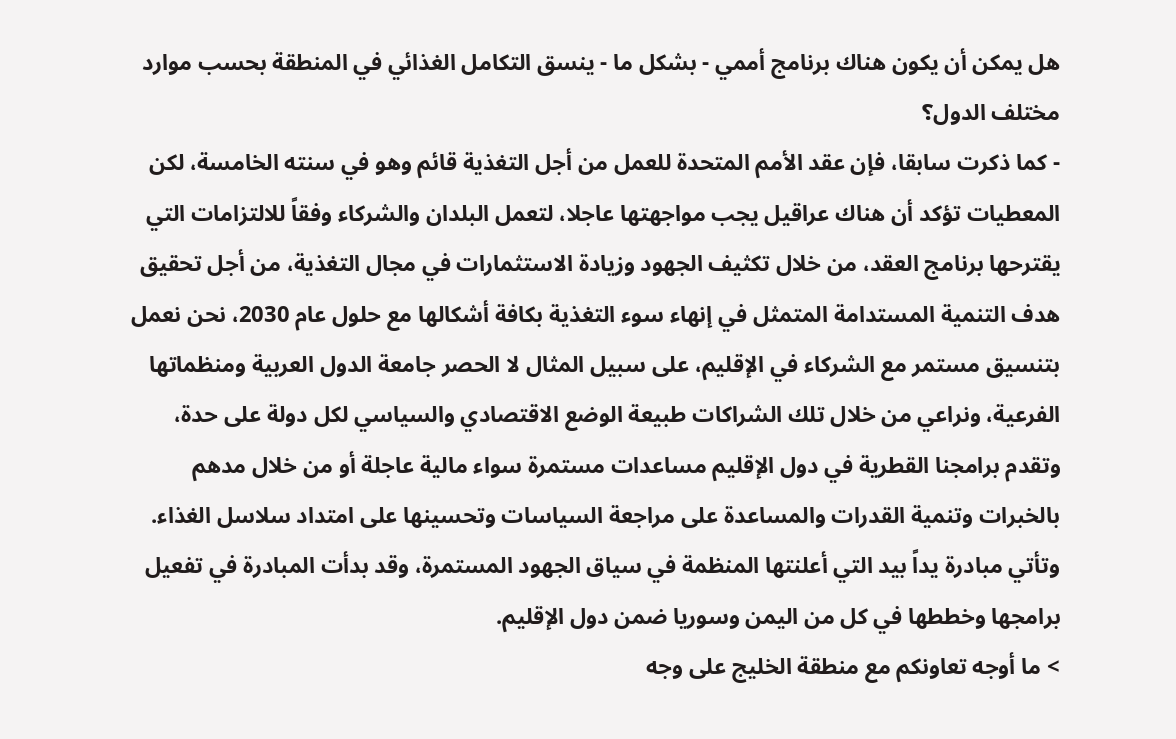هل يمكن أن يكون هناك برنامج أممي - بشكل ما - ينسق التكامل الغذائي في المنطقة بحسب موارد مختلف الدول؟
- كما ذكرت سابقا، فإن عقد الأمم المتحدة للعمل من أجل التغذية قائم وهو في سنته الخامسة، لكن المعطيات تؤكد أن هناك عراقيل يجب مواجهتها عاجلا، لتعمل البلدان والشركاء وفقاً للالتزامات التي يقترحها برنامج العقد، من خلال تكثيف الجهود وزيادة الاستثمارات في مجال التغذية، من أجل تحقيق هدف التنمية المستدامة المتمثل في إنهاء سوء التغذية بكافة أشكالها مع حلول عام 2030، نحن نعمل بتنسيق مستمر مع الشركاء في الإقليم، على سبيل المثال لا الحصر جامعة الدول العربية ومنظماتها الفرعية، ونراعي من خلال تلك الشراكات طبيعة الوضع الاقتصادي والسياسي لكل دولة على حدة، وتقدم برامجنا القطرية في دول الإقليم مساعدات مستمرة سواء مالية عاجلة أو من خلال مدهم بالخبرات وتنمية القدرات والمساعدة على مراجعة السياسات وتحسينها على امتداد سلاسل الغذاء. وتأتي مبادرة يداً بيد التي أعلنتها المنظمة في سياق الجهود المستمرة، وقد بدأت المبادرة في تفعيل برامجها وخططها في كل من اليمن وسوريا ضمن دول الإقليم.
> ما أوجه تعاونكم مع منطقة الخليج على وجه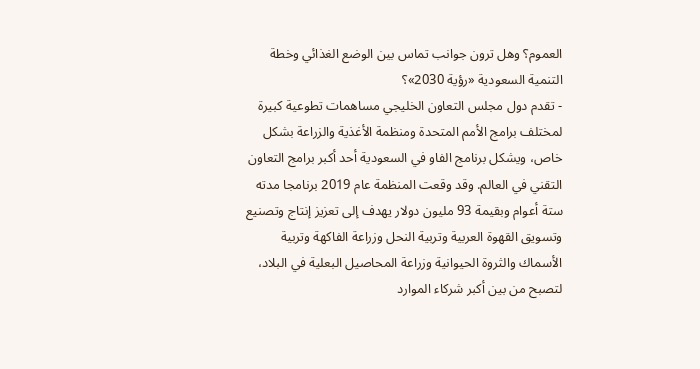العموم؟ وهل ترون جوانب تماس بين الوضع الغذائي وخطة التنمية السعودية «رؤية 2030»؟
- تقدم دول مجلس التعاون الخليجي مساهمات تطوعية كبيرة لمختلف برامج الأمم المتحدة ومنظمة الأغذية والزراعة بشكل خاص، ويشكل برنامج الفاو في السعودية أحد أكبر برامج التعاون التقني في العالم. وقد وقعت المنظمة عام 2019 برنامجا مدته ستة أعوام وبقيمة 93 مليون دولار يهدف إلى تعزيز إنتاج وتصنيع وتسويق القهوة العربية وتربية النحل وزراعة الفاكهة وتربية الأسماك والثروة الحيوانية وزراعة المحاصيل البعلية في البلاد، لتصبح من بين أكبر شركاء الموارد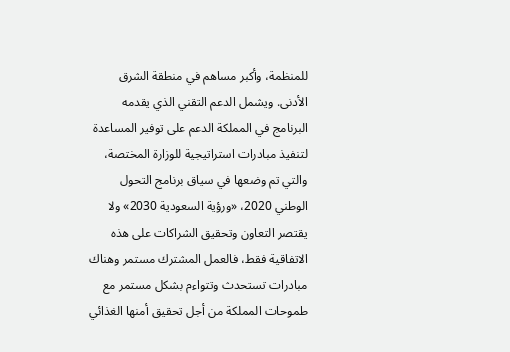للمنظمة، وأكبر مساهم في منطقة الشرق الأدنى. ويشمل الدعم التقني الذي يقدمه البرنامج في المملكة الدعم على توفير المساعدة لتنفيذ مبادرات استراتيجية للوزارة المختصة، والتي تم وضعها في سياق برنامج التحول الوطني 2020، «ورؤية السعودية 2030» ولا يقتصر التعاون وتحقيق الشراكات على هذه الاتفاقية فقط، فالعمل المشترك مستمر وهناك مبادرات تستحدث وتتواءم بشكل مستمر مع طموحات المملكة من أجل تحقيق أمنها الغذائي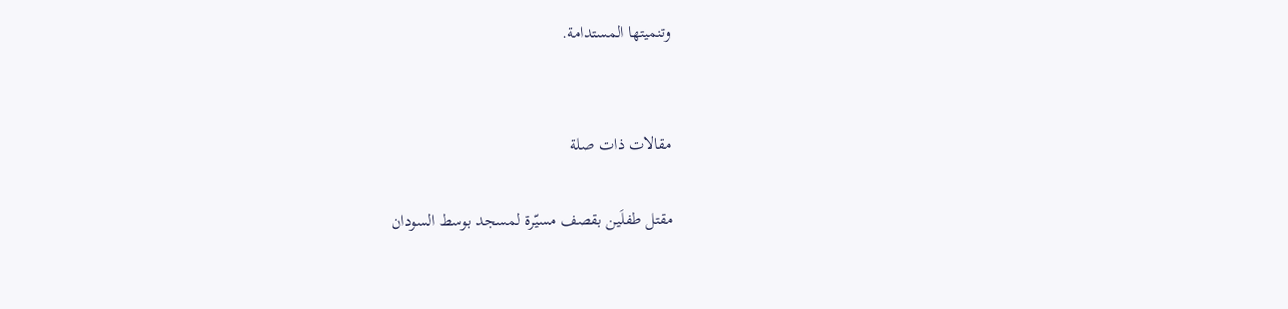وتنميتها المستدامة.


مقالات ذات صلة

مقتل طفلَين بقصف مسيّرة لمسجد بوسط السودان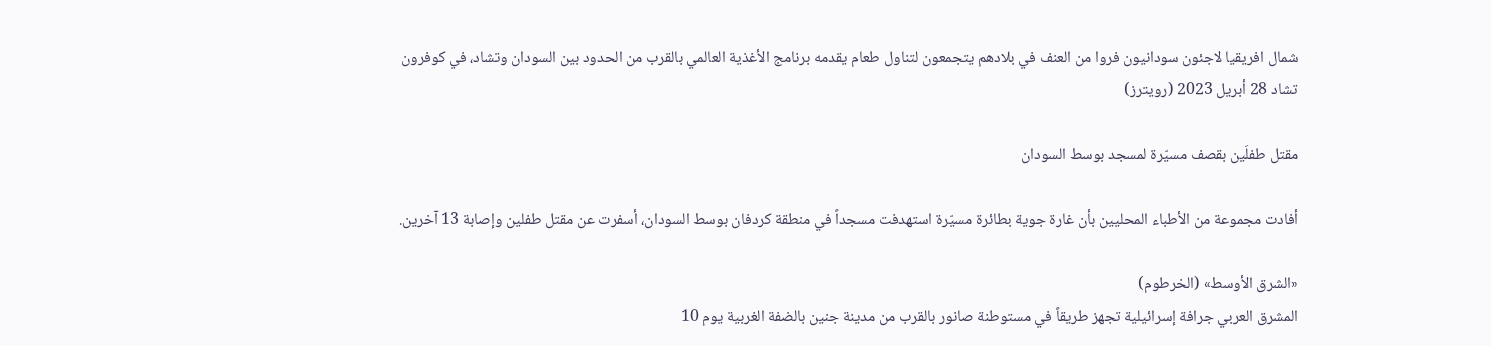شمال افريقيا لاجئون سودانيون فروا من العنف في بلادهم يتجمعون لتناول طعام يقدمه برنامج الأغذية العالمي بالقرب من الحدود بين السودان وتشاد، في كوفرون تشاد 28 أبريل 2023 (رويترز)

مقتل طفلَين بقصف مسيّرة لمسجد بوسط السودان

أفادت مجموعة من الأطباء المحليين بأن غارة جوية بطائرة مسيّرة استهدفت مسجداً في منطقة كردفان بوسط السودان، أسفرت عن مقتل طفلين وإصابة 13 آخرين.

«الشرق الأوسط» (الخرطوم)
المشرق العربي جرافة إسرائيلية تجهز طريقاً في مستوطنة صانور بالقرب من مدينة جنين بالضفة الغربية يوم 10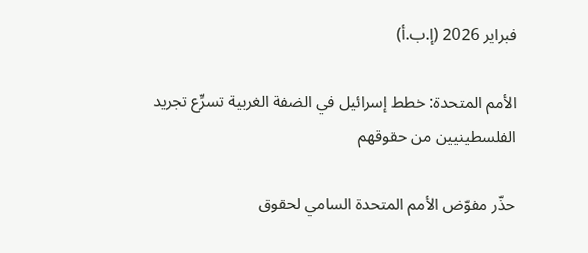فبراير 2026 (إ.ب.أ)

الأمم المتحدة: خطط إسرائيل في الضفة الغربية تسرِّع تجريد الفلسطينيين من حقوقهم

حذّر مفوّض الأمم المتحدة السامي لحقوق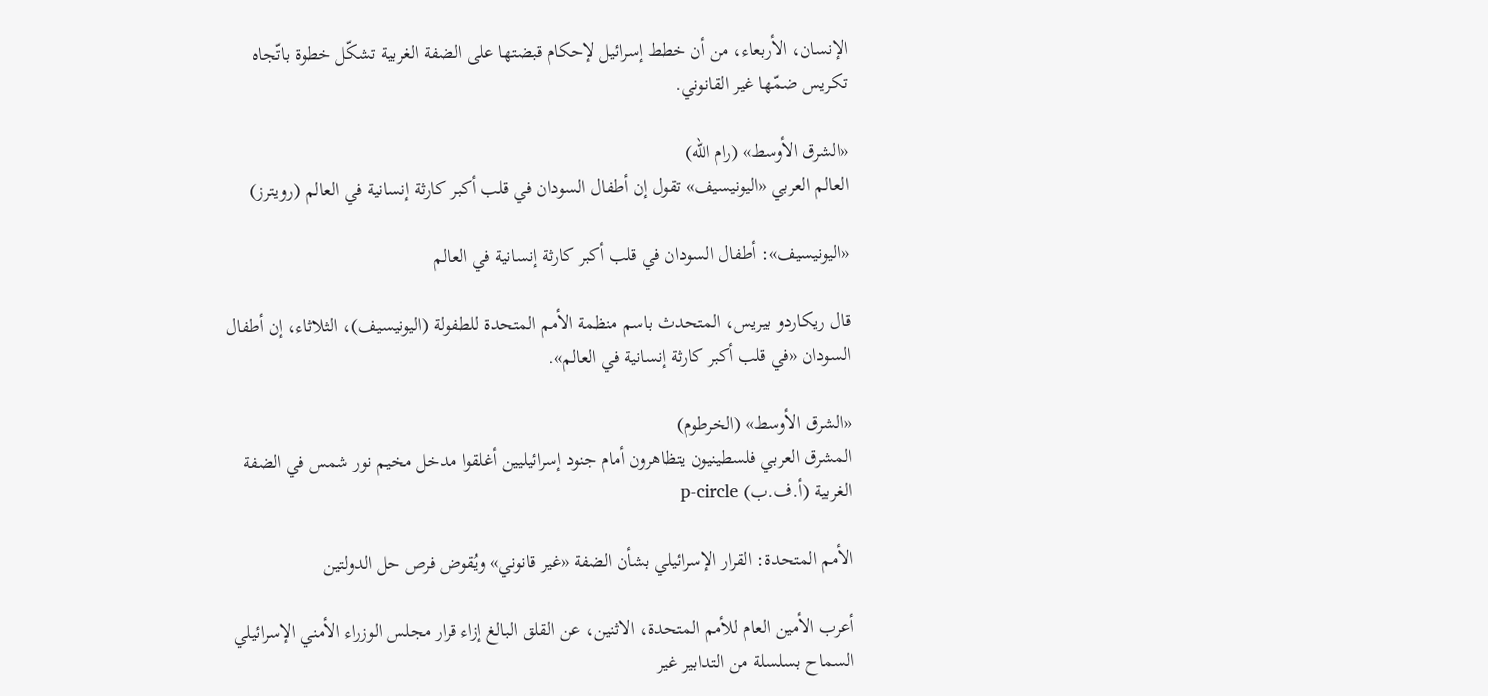الإنسان، الأربعاء، من أن خطط إسرائيل لإحكام قبضتها على الضفة الغربية تشكّل خطوة باتّجاه تكريس ضمّها غير القانوني.

«الشرق الأوسط» (رام الله)
العالم العربي «اليونيسيف» تقول إن أطفال السودان في قلب أكبر كارثة إنسانية في العالم (رويترز)

«اليونيسيف»: أطفال السودان في قلب أكبر كارثة إنسانية في العالم

قال ريكاردو بيريس، المتحدث باسم منظمة الأمم المتحدة للطفولة (اليونيسيف)، الثلاثاء، إن أطفال السودان «في قلب أكبر كارثة إنسانية في العالم».

«الشرق الأوسط» (الخرطوم)
المشرق العربي فلسطينيون يتظاهرون أمام جنود إسرائيليين أغلقوا مدخل مخيم نور شمس في الضفة الغربية (أ.ف.ب) p-circle

الأمم المتحدة: القرار الإسرائيلي بشأن الضفة «غير قانوني» ويُقوض فرص حل الدولتين

أعرب الأمين العام للأمم المتحدة، الاثنين، عن القلق البالغ إزاء قرار مجلس الوزراء الأمني الإسرائيلي السماح بسلسلة من التدابير غير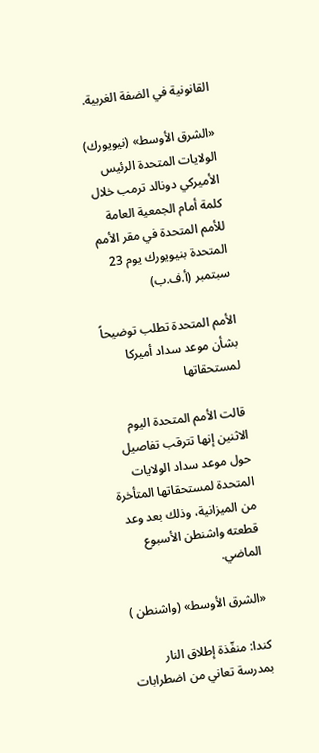القانونية في الضفة الغربية.

«الشرق الأوسط» (نيويورك)
الولايات المتحدة الرئيس الأميركي دونالد ترمب خلال كلمة أمام الجمعية العامة للأمم المتحدة في مقر الأمم المتحدة بنيويورك يوم 23 سبتمبر (أ.ف.ب)

الأمم المتحدة تطلب توضيحاً بشأن موعد سداد أميركا لمستحقاتها

قالت الأمم المتحدة اليوم الاثنين إنها تترقب تفاصيل حول موعد سداد الولايات المتحدة لمستحقاتها المتأخرة من الميزانية، وذلك بعد وعد قطعته واشنطن الأسبوع الماضي.

«الشرق الأوسط» (واشنطن )

كندا: منفّذة إطلاق النار بمدرسة تعاني من اضطرابات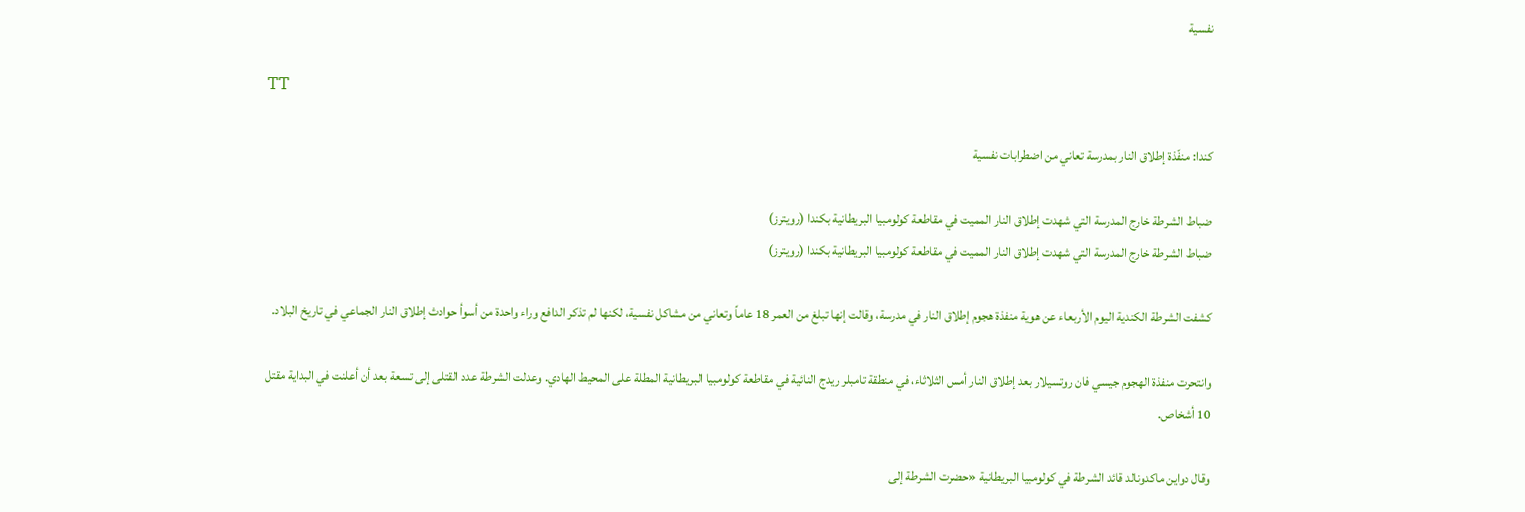نفسية

TT

كندا: منفّذة إطلاق النار بمدرسة تعاني من اضطرابات نفسية

ضباط الشرطة خارج المدرسة التي شهدت إطلاق النار المميت في مقاطعة كولومبيا البريطانية بكندا (رويترز)
ضباط الشرطة خارج المدرسة التي شهدت إطلاق النار المميت في مقاطعة كولومبيا البريطانية بكندا (رويترز)

كشفت الشرطة الكندية اليوم الأربعاء عن هوية منفذة هجوم إطلاق النار في مدرسة، وقالت إنها تبلغ من العمر 18 عاماً وتعاني من مشاكل نفسية، لكنها لم تذكر الدافع وراء واحدة من أسوأ حوادث إطلاق النار الجماعي في تاريخ البلاد.

وانتحرت منفذة الهجوم جيسي فان روتسيلار بعد إطلاق النار أمس الثلاثاء، في منطقة تامبلر ريدج النائية في مقاطعة كولومبيا البريطانية المطلة على المحيط الهادي. وعدلت الشرطة عدد القتلى إلى تسعة بعد أن أعلنت في البداية مقتل 10 أشخاص.

وقال دواين ماكدونالد قائد الشرطة في كولومبيا البريطانية «حضرت الشرطة إلى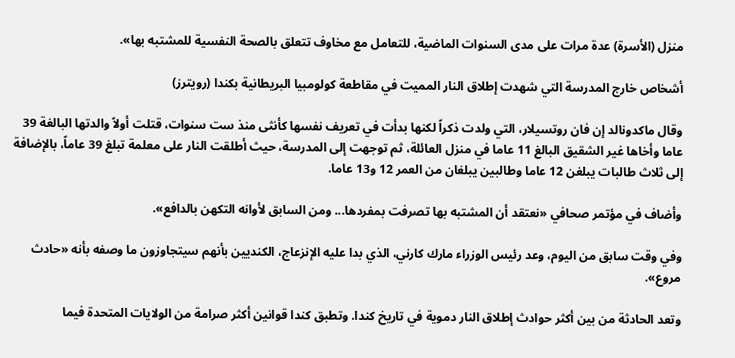منزل (الأسرة) عدة مرات على مدى السنوات الماضية، للتعامل مع مخاوف تتعلق بالصحة النفسية للمشتبه بها».

أشخاص خارج المدرسة التي شهدت إطلاق النار المميت في مقاطعة كولومبيا البريطانية بكندا (رويترز)

وقال ماكدونالد إن فان روتسيلار، التي ولدت ذكراً لكنها بدأت في تعريف نفسها كأنثى منذ ست سنوات، قتلت أولاً والدتها البالغة 39 عاما وأخاها غير الشقيق البالغ 11 عاما في منزل العائلة، ثم توجهت إلى المدرسة، حيث أطلقت النار على معلمة تبلغ 39 عاماً، بالإضافة إلى ثلاث طالبات يبلغن 12 عاما وطالبين يبلغان من العمر 12 و13 عاما.

وأضاف في مؤتمر صحافي «نعتقد أن المشتبه بها تصرفت بمفردها... ومن السابق لأوانه التكهن بالدافع».

وفي وقت سابق من اليوم، وعد رئيس الوزراء مارك كارني، الذي بدا عليه الإنزعاج، الكنديين بأنهم سيتجاوزون ما وصفه بأنه «حادث مروع».

وتعد الحادثة من بين أكثر حوادث إطلاق النار دموية في تاريخ كندا. وتطبق كندا قوانين أكثر صرامة من الولايات المتحدة فيما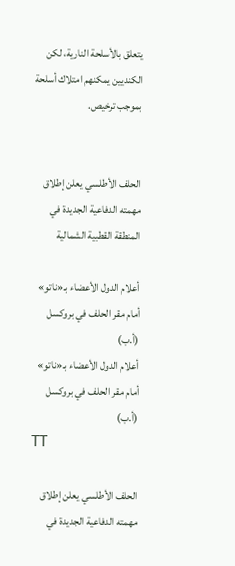يتعلق بالأسلحة النارية، لكن الكنديين يمكنهم امتلاك أسلحة بموجب ترخيص.


الحلف الأطلسي يعلن إطلاق مهمته الدفاعية الجديدة في المنطقة القطبية الشمالية

أعلام الدول الأعضاء بـ«ناتو» أمام مقر الحلف في بروكسل (أ.ب)
أعلام الدول الأعضاء بـ«ناتو» أمام مقر الحلف في بروكسل (أ.ب)
TT

الحلف الأطلسي يعلن إطلاق مهمته الدفاعية الجديدة في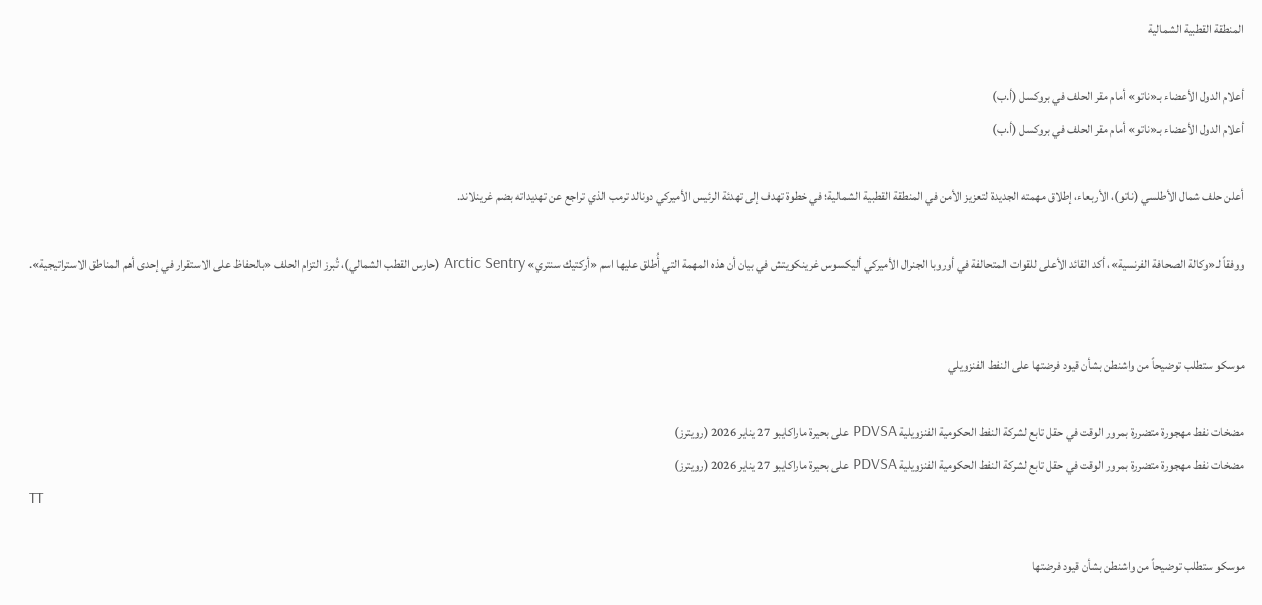المنطقة القطبية الشمالية

أعلام الدول الأعضاء بـ«ناتو» أمام مقر الحلف في بروكسل (أ.ب)
أعلام الدول الأعضاء بـ«ناتو» أمام مقر الحلف في بروكسل (أ.ب)

أعلن حلف شمال الأطلسي (ناتو)، الأربعاء، إطلاق مهمته الجديدة لتعزيز الأمن في المنطقة القطبية الشمالية؛ في خطوة تهدف إلى تهدئة الرئيس الأميركي دونالد ترمب الذي تراجع عن تهديداته بضم غرينلاند.

ووفقاً لـ«وكالة الصحافة الفرنسية»، أكد القائد الأعلى للقوات المتحالفة في أوروبا الجنرال الأميركي أليكسوس غرينكويتش في بيان أن هذه المهمة التي أُطلق عليها اسم «أركتيك سنتري» Arctic Sentry (حارس القطب الشمالي)، تُبرز التزام الحلف «بالحفاظ على الاستقرار في إحدى أهم المناطق الاستراتيجية».


موسكو ستطلب توضيحاً من واشنطن بشأن قيود فرضتها على النفط الفنزويلي

مضخات نفط مهجورة متضررة بمرور الوقت في حقل تابع لشركة النفط الحكومية الفنزويلية PDVSA على بحيرة ماراكايبو 27 يناير 2026 (رويترز)
مضخات نفط مهجورة متضررة بمرور الوقت في حقل تابع لشركة النفط الحكومية الفنزويلية PDVSA على بحيرة ماراكايبو 27 يناير 2026 (رويترز)
TT

موسكو ستطلب توضيحاً من واشنطن بشأن قيود فرضتها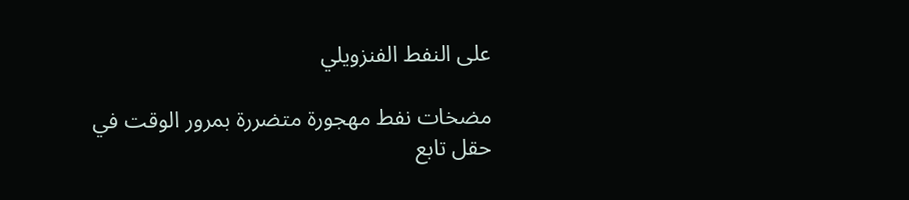على النفط الفنزويلي

مضخات نفط مهجورة متضررة بمرور الوقت في حقل تابع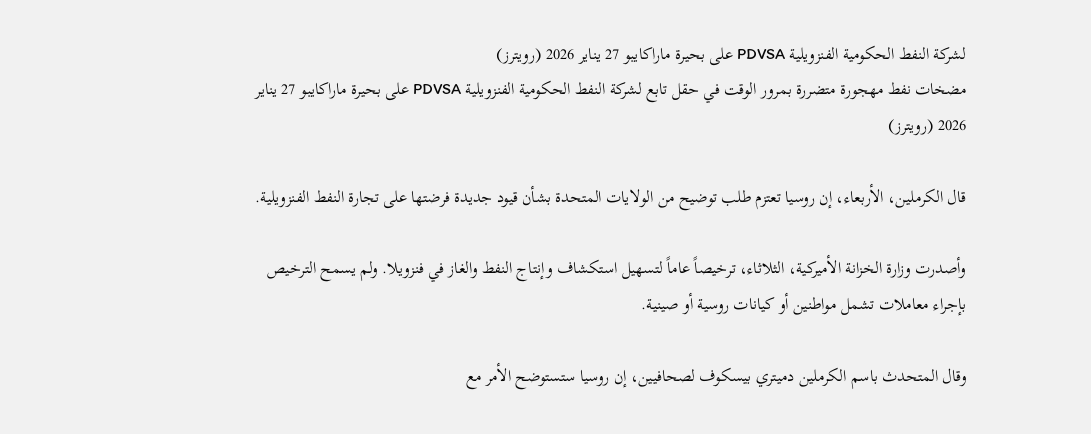لشركة النفط الحكومية الفنزويلية PDVSA على بحيرة ماراكايبو 27 يناير 2026 (رويترز)
مضخات نفط مهجورة متضررة بمرور الوقت في حقل تابع لشركة النفط الحكومية الفنزويلية PDVSA على بحيرة ماراكايبو 27 يناير 2026 (رويترز)

قال الكرملين، الأربعاء، إن روسيا تعتزم طلب توضيح من الولايات المتحدة بشأن قيود جديدة فرضتها على تجارة النفط الفنزويلية.

وأصدرت وزارة الخزانة الأميركية، الثلاثاء، ترخيصاً عاماً لتسهيل استكشاف وإنتاج النفط والغاز في فنزويلا. ولم يسمح الترخيص بإجراء معاملات تشمل مواطنين أو كيانات روسية أو صينية.

وقال المتحدث باسم الكرملين دميتري بيسكوف لصحافيين، إن روسيا ستستوضح الأمر مع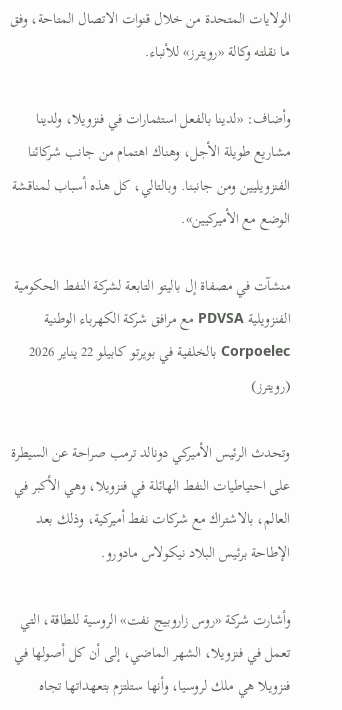الولايات المتحدة من خلال قنوات الاتصال المتاحة، وفق ما نقلته وكالة «رويترز» للأنباء.

وأضاف: «لدينا بالفعل استثمارات في فنزويلا، ولدينا مشاريع طويلة الأجل، وهناك اهتمام من جانب شركائنا الفنزويليين ومن جانبنا. وبالتالي، كل هذه أسباب لمناقشة الوضع مع الأميركيين».

منشآت في مصفاة إل باليتو التابعة لشركة النفط الحكومية الفنزويلية PDVSA مع مرافق شركة الكهرباء الوطنية Corpoelec بالخلفية في بويرتو كابيلو 22 يناير 2026 (رويترز)

وتحدث الرئيس الأميركي دونالد ترمب صراحة عن السيطرة على احتياطيات النفط الهائلة في فنزويلا، وهي الأكبر في العالم، بالاشتراك مع شركات نفط أميركية، وذلك بعد الإطاحة برئيس البلاد نيكولاس مادورو.

وأشارت شركة «روس زاروبيج نفت» الروسية للطاقة، التي تعمل في فنزويلا، الشهر الماضي، إلى أن كل أصولها في فنزويلا هي ملك لروسيا، وأنها ستلتزم بتعهداتها تجاه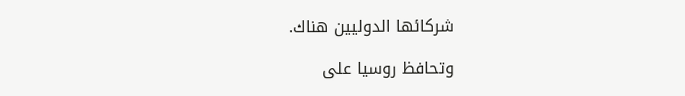شركائها الدوليين هناك.

وتحافظ روسيا على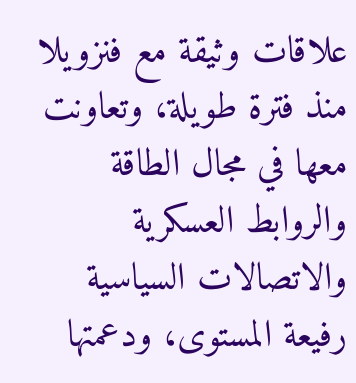علاقات وثيقة مع فنزويلا منذ فترة طويلة، وتعاونت معها في مجال الطاقة والروابط العسكرية والاتصالات السياسية رفيعة المستوى، ودعمتها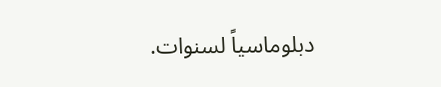دبلوماسياً لسنوات.